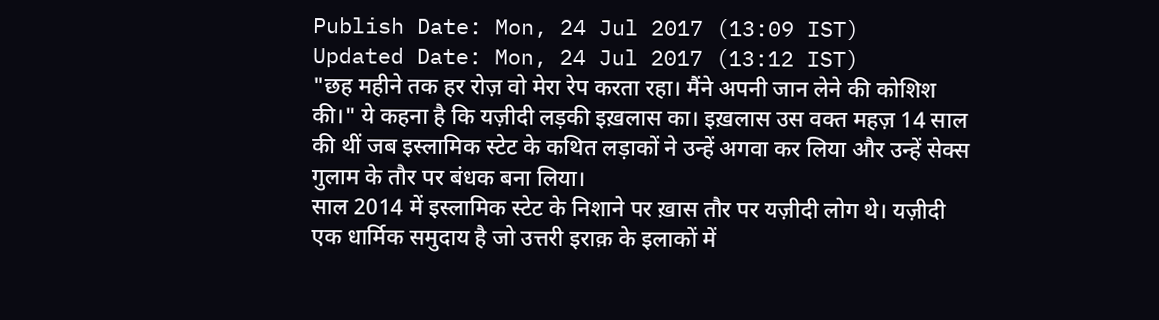Publish Date: Mon, 24 Jul 2017 (13:09 IST)
Updated Date: Mon, 24 Jul 2017 (13:12 IST)
"छह महीने तक हर रोज़ वो मेरा रेप करता रहा। मैंने अपनी जान लेने की कोशिश की।" ये कहना है कि यज़ीदी लड़की इख़लास का। इख़लास उस वक्त महज़ 14 साल की थीं जब इस्लामिक स्टेट के कथित लड़ाकों ने उन्हें अगवा कर लिया और उन्हें सेक्स गुलाम के तौर पर बंधक बना लिया।
साल 2014 में इस्लामिक स्टेट के निशाने पर ख़ास तौर पर यज़ीदी लोग थे। यज़ीदी एक धार्मिक समुदाय है जो उत्तरी इराक़ के इलाकों में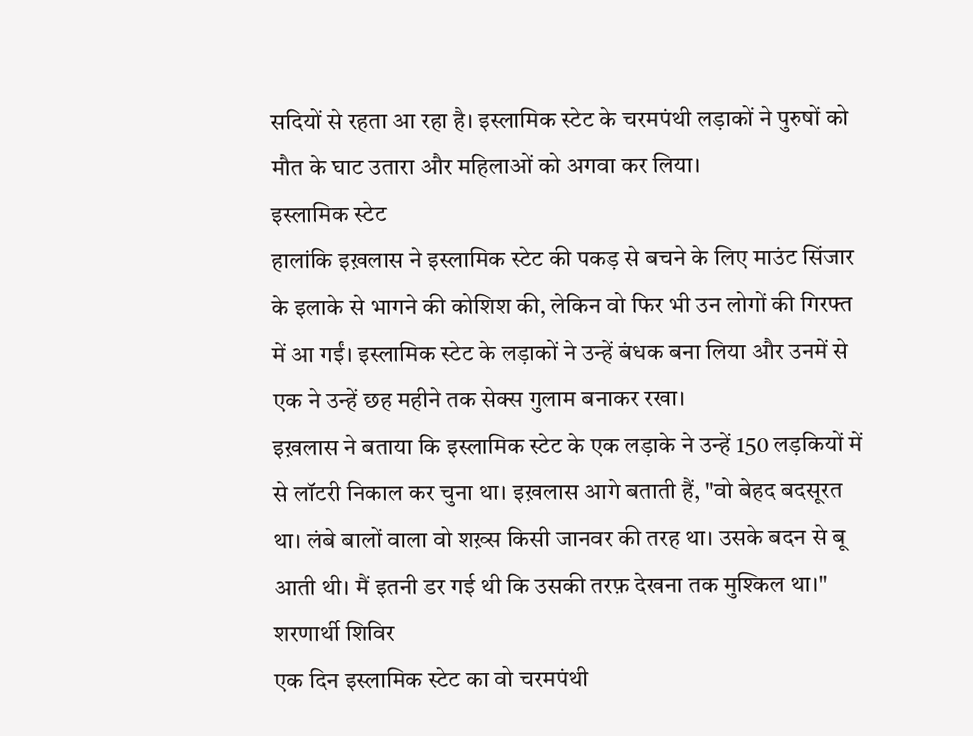सदियों से रहता आ रहा है। इस्लामिक स्टेट के चरमपंथी लड़ाकों ने पुरुषों को मौत के घाट उतारा और महिलाओं को अगवा कर लिया।
इस्लामिक स्टेट
हालांकि इख़लास ने इस्लामिक स्टेट की पकड़ से बचने के लिए माउंट सिंजार के इलाके से भागने की कोशिश की, लेकिन वो फिर भी उन लोगों की गिरफ्त में आ गईं। इस्लामिक स्टेट के लड़ाकों ने उन्हें बंधक बना लिया और उनमें से एक ने उन्हें छह महीने तक सेक्स गुलाम बनाकर रखा।
इख़लास ने बताया कि इस्लामिक स्टेट के एक लड़ाके ने उन्हें 150 लड़कियों में से लॉटरी निकाल कर चुना था। इख़लास आगे बताती हैं, "वो बेहद बदसूरत था। लंबे बालों वाला वो शख़्स किसी जानवर की तरह था। उसके बदन से बू आती थी। मैं इतनी डर गई थी कि उसकी तरफ़ देखना तक मुश्किल था।"
शरणार्थी शिविर
एक दिन इस्लामिक स्टेट का वो चरमपंथी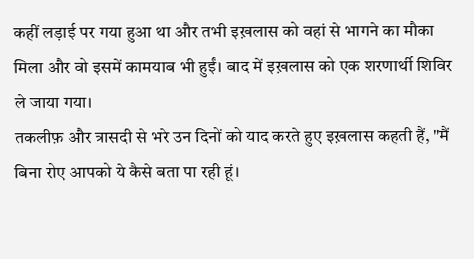कहीं लड़ाई पर गया हुआ था और तभी इख़लास को वहां से भागने का मौका मिला और वो इसमें कामयाब भी हुईं। बाद में इख़लास को एक शरणार्थी शिविर ले जाया गया।
तकलीफ़ और त्रासदी से भरे उन दिनों को याद करते हुए इख़लास कहती हैं, "मैं बिना रोए आपको ये कैसे बता पा रही हूं।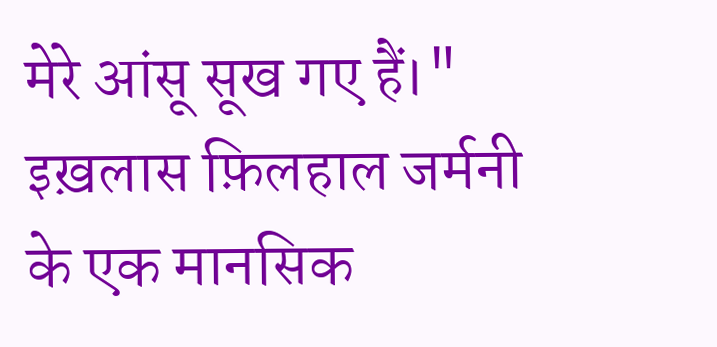मेरे आंसू सूख गए हैं।" इख़लास फ़िलहाल जर्मनी के एक मानसिक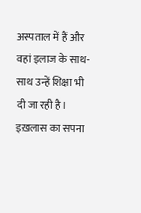अस्पताल में हैं और वहां इलाज के साथ-साथ उन्हें शिक्षा भी दी जा रही है। इख़लास का सपना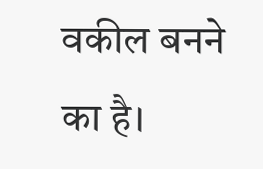वकील बनने का है।